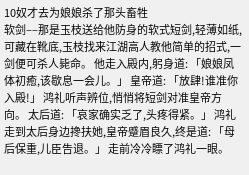10奴才去为娘娘杀了那头畜牲
软剑––那是玉枝送给他防身的软式短剑,轻薄如纸,可藏在靴底,玉枝找来江湖高人教他简单的招式,一剑便可杀人毙命。 他走入殿内,躬身道: 「娘娘凤体初癒,该歇息一会儿。」 皇帝道: 「放肆!谁准你入殿!」 鸿礼听声辨位,悄悄将短剑对准皇帝方向。 太后道: 「哀家确实乏了,头疼得紧。」 鸿礼走到太后身边搀扶她,皇帝蹙眉良久,终是道: 「母后保重,儿臣告退。」 走前冷冷瞟了鸿礼一眼。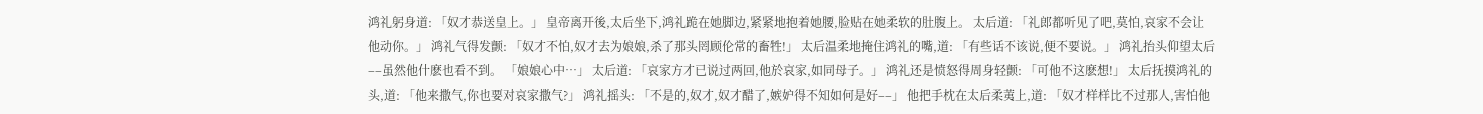鸿礼躬身道: 「奴才恭送皇上。」 皇帝离开後,太后坐下,鸿礼跪在她脚边,紧紧地抱着她腰,脸贴在她柔软的肚腹上。 太后道: 「礼郎都听见了吧,莫怕,哀家不会让他动你。」 鸿礼气得发颤: 「奴才不怕,奴才去为娘娘,杀了那头罔顾伦常的畜牲!」 太后温柔地掩住鸿礼的嘴,道: 「有些话不该说,便不要说。」 鸿礼抬头仰望太后––虽然他什麽也看不到。 「娘娘心中…」 太后道: 「哀家方才已说过两回,他於哀家,如同母子。」 鸿礼还是愤怒得周身轻颤: 「可他不这麽想!」 太后抚摸鸿礼的头,道: 「他来撒气,你也要对哀家撒气?」 鸿礼摇头: 「不是的,奴才,奴才醋了,嫉妒得不知如何是好––」 他把手枕在太后柔荑上,道: 「奴才样样比不过那人,害怕他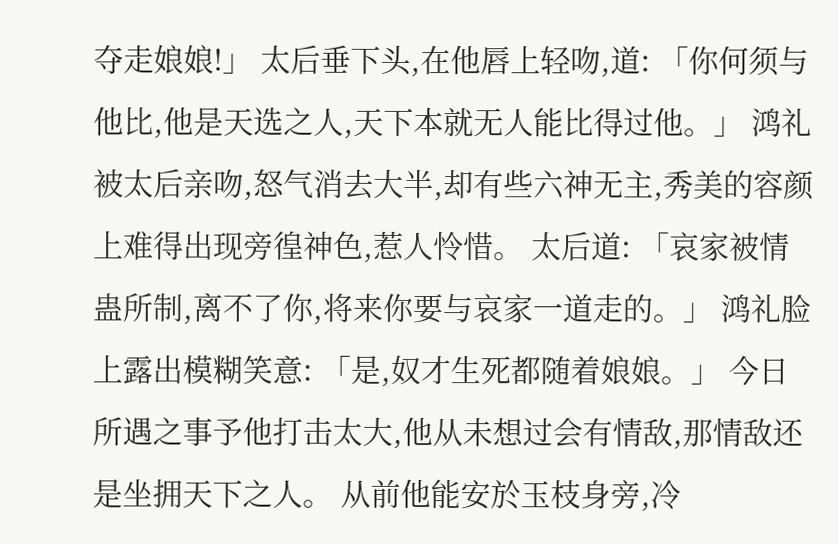夺走娘娘!」 太后垂下头,在他唇上轻吻,道: 「你何须与他比,他是天选之人,天下本就无人能比得过他。」 鸿礼被太后亲吻,怒气消去大半,却有些六神无主,秀美的容颜上难得出现旁徨神色,惹人怜惜。 太后道: 「哀家被情蛊所制,离不了你,将来你要与哀家一道走的。」 鸿礼脸上露出模糊笑意: 「是,奴才生死都随着娘娘。」 今日所遇之事予他打击太大,他从未想过会有情敌,那情敌还是坐拥天下之人。 从前他能安於玉枝身旁,冷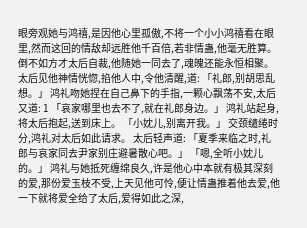眼旁观她与鸿禧,是因他心里孤傲,不将一个小小鸿禧看在眼里,然而这回的情敌却远胜他千百倍,若非情蛊,他毫无胜算。倒不如方才太后自裁,他随她一同去了,魂魄还能永恒相聚。 太后见他神情恍惚,掐他人中,令他清醒,道: 「礼郎,别胡思乱想。」 鸿礼吻她捏在自己鼻下的手指,一颗心飘荡不安,太后又道: 1 「哀家哪里也去不了,就在礼郎身边。」 鸿礼站起身,将太后抱起,送到床上。 「小妉儿,别离开我。」 交颈缱绻时分,鸿礼对太后如此请求。 太后轻声道: 「夏季来临之时,礼郎与哀家同去尹家别庄避暑散心吧。」 「嗯,全听小妉儿的。」 鸿礼与她抵死缠绵良久,许是他心中本就有极其深刻的爱,那份爱玉枝不受,上天见他可怜,便让情蛊推着他去爱,他一下就将爱全给了太后,爱得如此之深,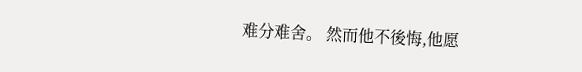难分难舍。 然而他不後悔,他愿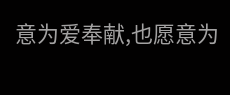意为爱奉献,也愿意为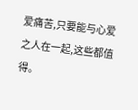爱痛苦,只要能与心爱之人在一起,这些都值得。